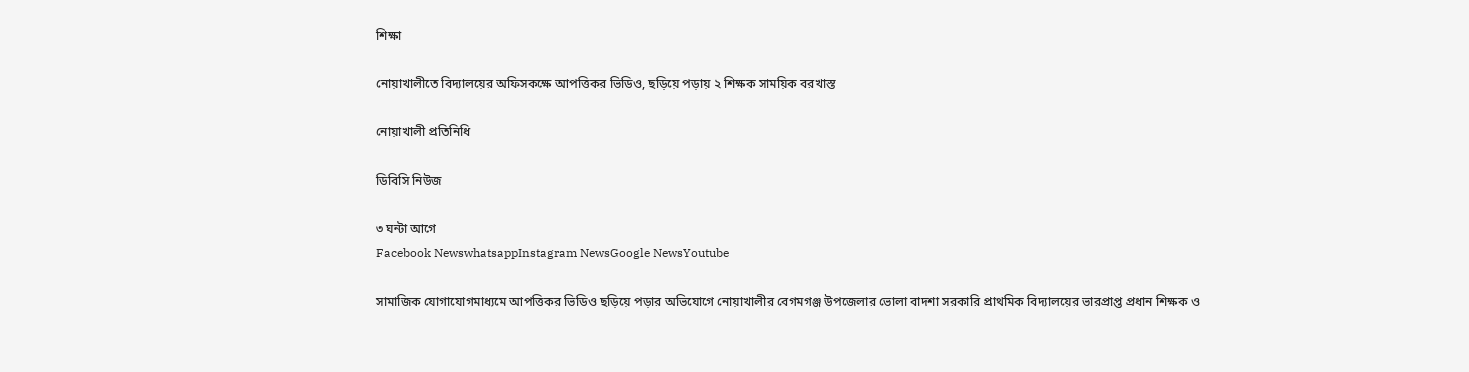শিক্ষা

নোয়াখালীতে বিদ্যালয়ের অফিসকক্ষে আপত্তিকর ভিডিও, ছড়িয়ে পড়ায় ২ শিক্ষক সাময়িক বরখাস্ত

নোয়াখালী প্রতিনিধি

ডিবিসি নিউজ

৩ ঘন্টা আগে
Facebook NewswhatsappInstagram NewsGoogle NewsYoutube

সামাজিক যোগাযোগমাধ্যমে আপত্তিকর ভিডিও ছড়িয়ে পড়ার অভিযোগে নোয়াখালীর বেগমগঞ্জ উপজেলার ভোলা বাদশা সরকারি প্রাথমিক বিদ্যালয়ের ভারপ্রাপ্ত প্রধান শিক্ষক ও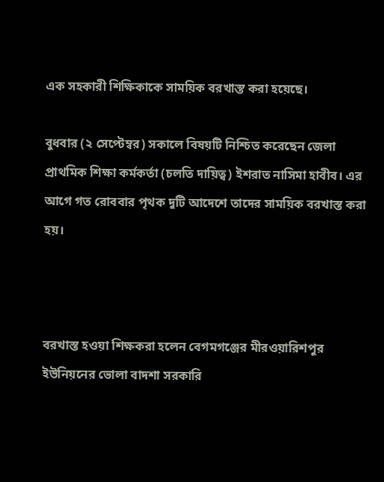এক সহকারী শিক্ষিকাকে সাময়িক বরখাস্ত করা হয়েছে।

বুধবার (২ সেপ্টেম্বর) সকালে বিষয়টি নিশ্চিত করেছেন জেলা প্রাথমিক শিক্ষা কর্মকর্তা (চলতি দায়িত্ব) ইশরাত নাসিমা হাবীব। এর আগে গত রোববার পৃথক দুটি আদেশে তাদের সাময়িক বরখাস্ত করা হয়।



বরখাস্ত হওয়া শিক্ষকরা হলেন বেগমগঞ্জের মীরওয়ারিশপুর ইউনিয়নের ভোলা বাদশা সরকারি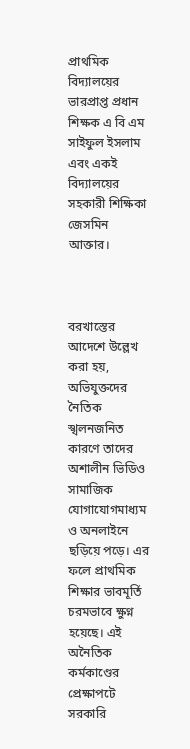প্রাথমিক বিদ্যালয়ের ভারপ্রাপ্ত প্রধান শিক্ষক এ বি এম সাইফুল ইসলাম এবং একই বিদ্যালয়ের সহকারী শিক্ষিকা জেসমিন আক্তার।



বরখাস্তের আদেশে উল্লেখ করা হয়, অভিযুক্তদের নৈতিক স্খলনজনিত কারণে তাদের অশালীন ভিডিও সামাজিক যোগাযোগমাধ্যম ও অনলাইনে ছড়িয়ে পড়ে। এর ফলে প্রাথমিক শিক্ষার ভাবমূর্তি চরমভাবে ক্ষুণ্ন হয়েছে। এই অনৈতিক কর্মকাণ্ডের প্রেক্ষাপটে সরকারি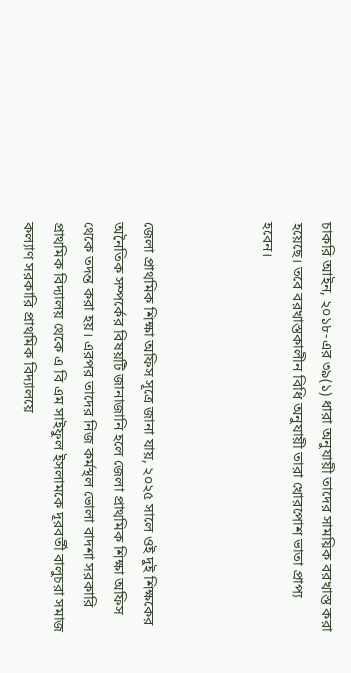চাকরি আইন, ২০১৮-এর ৩৯(১) ধারা অনুযায়ী তাদের সাময়িক বরখাস্ত করা হয়েছে। তবে বরখাস্তকালীন বিধি অনুযায়ী তারা খোরপোশ ভাতা প্রাপ্য হবেন।



জেলা প্রাথমিক শিক্ষা অফিস সূত্রে জানা যায়, ২০২৫ সালে ওই দুই শিক্ষকের অনৈতিক সম্পর্কের বিষয়টি জানাজানি হলে জেলা প্রাথমিক শিক্ষা অফিস থেকে তদন্ত করা হয়। এরপর তাদের নিজ কর্মস্থল ভোলা বাদশা সরকারি প্রাথমিক বিদ্যালয় থেকে এ বি এম সাইফুল ইসলামকে দূরবর্তী বালুচরা সমাজ কল্যাণ সরকারি প্রাথমিক বিদ্যালয়ে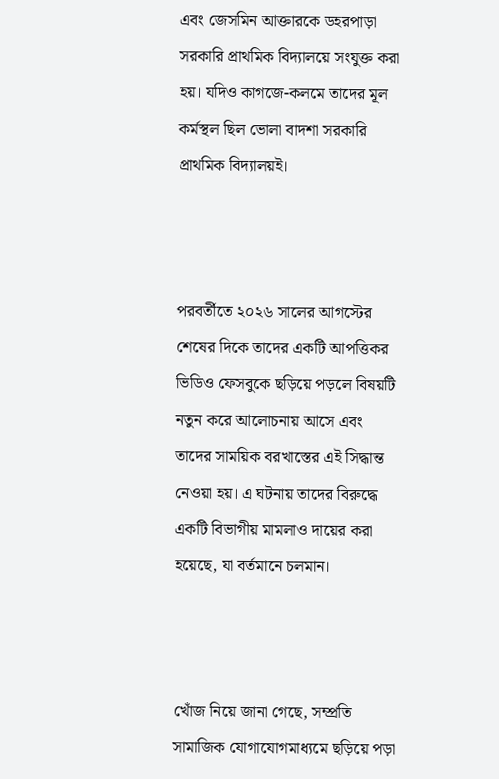এবং জেসমিন আক্তারকে ডহরপাড়া সরকারি প্রাথমিক বিদ্যালয়ে সংযুক্ত করা হয়। যদিও কাগজে-কলমে তাদের মূল কর্মস্থল ছিল ভোলা বাদশা সরকারি প্রাথমিক বিদ্যালয়ই।



পরবর্তীতে ২০২৬ সালের আগস্টের শেষের দিকে তাদের একটি আপত্তিকর ভিডিও ফেসবুকে ছড়িয়ে পড়লে বিষয়টি নতুন করে আলোচনায় আসে এবং তাদের সাময়িক বরখাস্তের এই সিদ্ধান্ত নেওয়া হয়। এ ঘটনায় তাদের বিরুদ্ধে একটি বিভাগীয় মামলাও দায়ের করা হয়েছে, যা বর্তমানে চলমান।



খোঁজ নিয়ে জানা গেছে, সম্প্রতি সামাজিক যোগাযোগমাধ্যমে ছড়িয়ে পড়া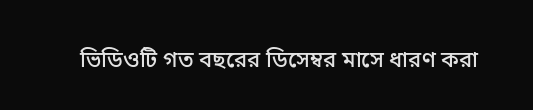ভিডিওটি গত বছরের ডিসেম্বর মাসে ধারণ করা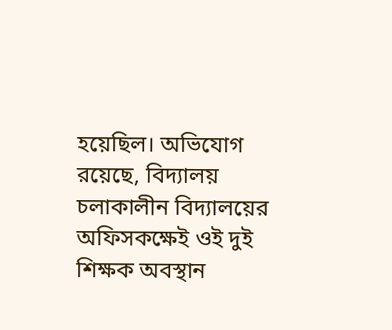হয়েছিল। অভিযোগ রয়েছে, বিদ্যালয় চলাকালীন বিদ্যালয়ের অফিসকক্ষেই ওই দুই শিক্ষক অবস্থান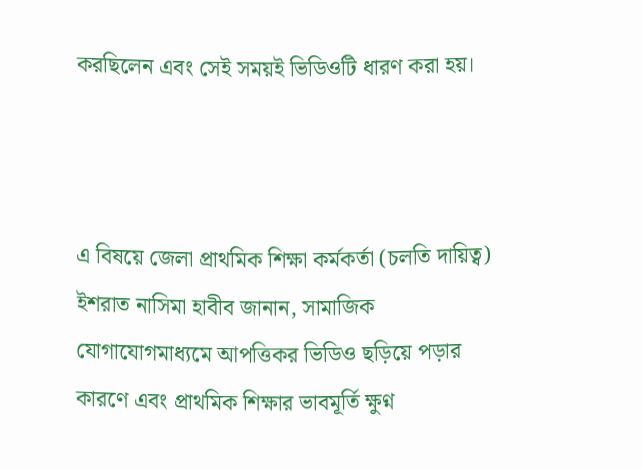করছিলেন এবং সেই সময়ই ভিডিওটি ধারণ করা হয়।



এ বিষয়ে জেলা প্রাথমিক শিক্ষা কর্মকর্তা (চলতি দায়িত্ব) ইশরাত নাসিমা হাবীব জানান, সামাজিক যোগাযোগমাধ্যমে আপত্তিকর ভিডিও ছড়িয়ে পড়ার কারণে এবং প্রাথমিক শিক্ষার ভাবমূর্তি ক্ষুণ্ন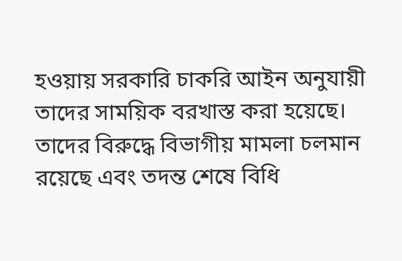হওয়ায় সরকারি চাকরি আইন অনুযায়ী তাদের সাময়িক বরখাস্ত করা হয়েছে। তাদের বিরুদ্ধে বিভাগীয় মামলা চলমান রয়েছে এবং তদন্ত শেষে বিধি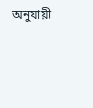অনুযায়ী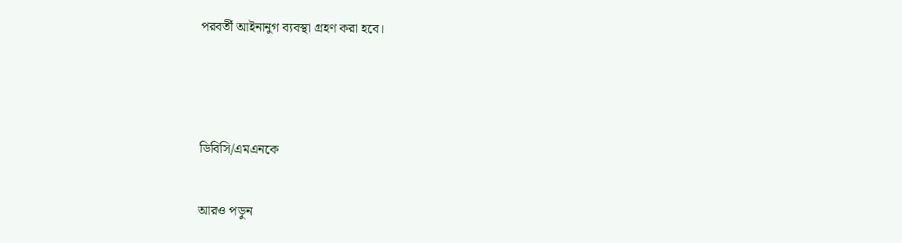পরবর্তী আইনানুগ ব্যবস্থা গ্রহণ করা হবে।



ডিবিসি/এমএনকে

আরও পড়ুন